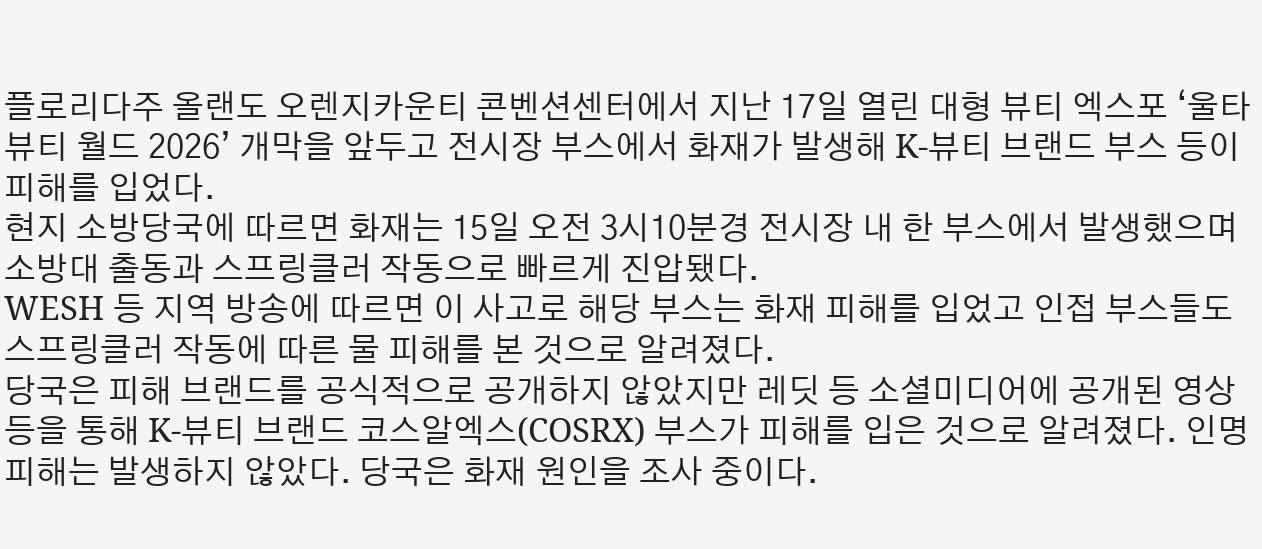플로리다주 올랜도 오렌지카운티 콘벤션센터에서 지난 17일 열린 대형 뷰티 엑스포 ‘울타 뷰티 월드 2026’ 개막을 앞두고 전시장 부스에서 화재가 발생해 K-뷰티 브랜드 부스 등이 피해를 입었다.
현지 소방당국에 따르면 화재는 15일 오전 3시10분경 전시장 내 한 부스에서 발생했으며 소방대 출동과 스프링클러 작동으로 빠르게 진압됐다.
WESH 등 지역 방송에 따르면 이 사고로 해당 부스는 화재 피해를 입었고 인접 부스들도 스프링클러 작동에 따른 물 피해를 본 것으로 알려졌다.
당국은 피해 브랜드를 공식적으로 공개하지 않았지만 레딧 등 소셜미디어에 공개된 영상 등을 통해 K-뷰티 브랜드 코스알엑스(COSRX) 부스가 피해를 입은 것으로 알려졌다. 인명 피해는 발생하지 않았다. 당국은 화재 원인을 조사 중이다.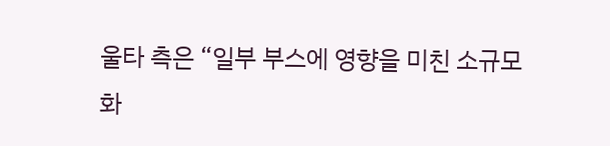울타 측은 “일부 부스에 영향을 미친 소규모 화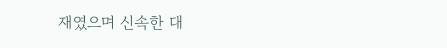재였으며 신속한 대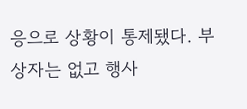응으로 상황이 통제됐다. 부상자는 없고 행사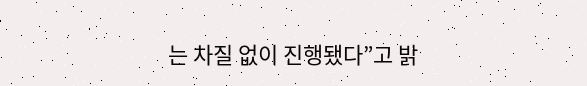는 차질 없이 진행됐다”고 밝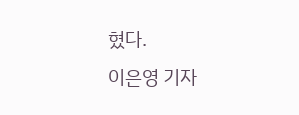혔다.
이은영 기자